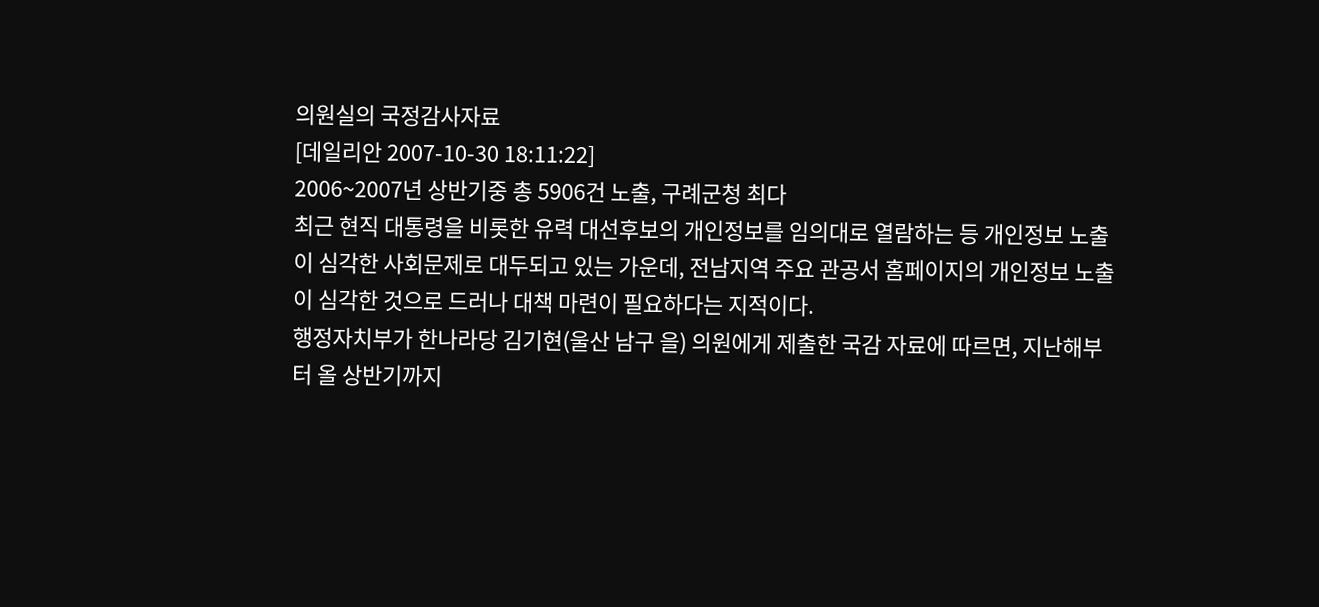의원실의 국정감사자료
[데일리안 2007-10-30 18:11:22]
2006~2007년 상반기중 총 5906건 노출, 구례군청 최다
최근 현직 대통령을 비롯한 유력 대선후보의 개인정보를 임의대로 열람하는 등 개인정보 노출
이 심각한 사회문제로 대두되고 있는 가운데, 전남지역 주요 관공서 홈페이지의 개인정보 노출
이 심각한 것으로 드러나 대책 마련이 필요하다는 지적이다.
행정자치부가 한나라당 김기현(울산 남구 을) 의원에게 제출한 국감 자료에 따르면, 지난해부
터 올 상반기까지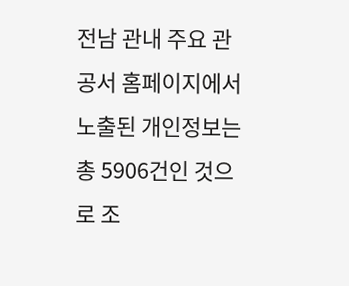전남 관내 주요 관공서 홈페이지에서 노출된 개인정보는 총 5906건인 것으
로 조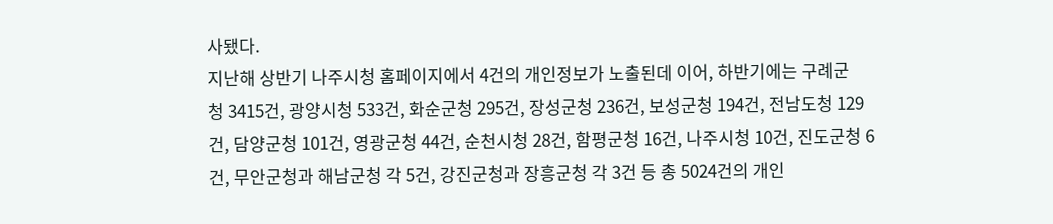사됐다.
지난해 상반기 나주시청 홈페이지에서 4건의 개인정보가 노출된데 이어, 하반기에는 구례군
청 3415건, 광양시청 533건, 화순군청 295건, 장성군청 236건, 보성군청 194건, 전남도청 129
건, 담양군청 101건, 영광군청 44건, 순천시청 28건, 함평군청 16건, 나주시청 10건, 진도군청 6
건, 무안군청과 해남군청 각 5건, 강진군청과 장흥군청 각 3건 등 총 5024건의 개인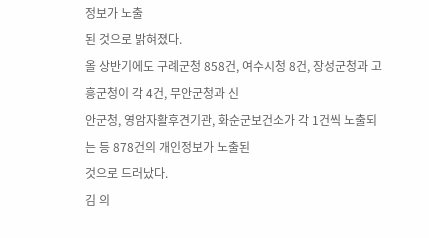정보가 노출
된 것으로 밝혀졌다.
올 상반기에도 구례군청 858건, 여수시청 8건, 장성군청과 고흥군청이 각 4건, 무안군청과 신
안군청, 영암자활후견기관, 화순군보건소가 각 1건씩 노출되는 등 878건의 개인정보가 노출된
것으로 드러났다.
김 의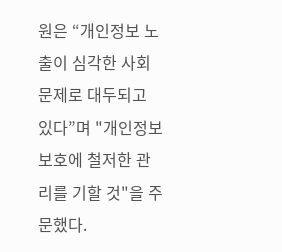원은 “개인정보 노출이 심각한 사회문제로 대두되고 있다”며 "개인정보 보호에 철저한 관
리를 기할 것"을 주문했다.